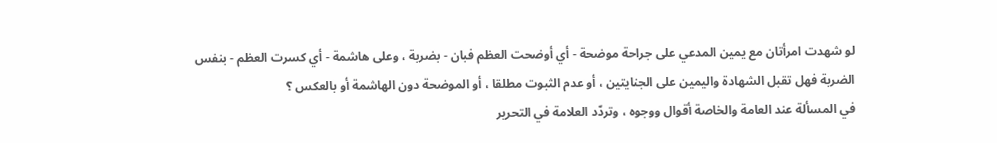لو شهدت امرأتان مع يمين المدعي على جراحة موضحة - أي أوضحت العظم فبان - بضربة ، وعلى هاشمة - أي كسرت العظم - بنفس الضربة فهل تقبل الشهادة واليمين على الجنايتين ، أو عدم الثبوت مطلقا ، أو الموضحة دون الهاشمة أو بالعكس ؟
في المسألة عند العامة والخاصة أقوال ووجوه ، وتردّد العلامة في التحرير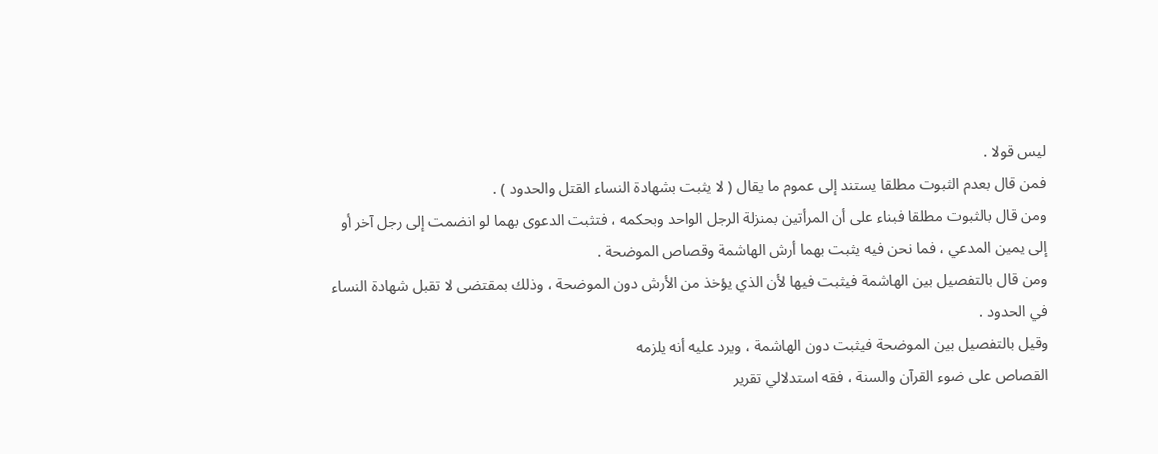ليس قولا .
فمن قال بعدم الثبوت مطلقا يستند إلى عموم ما يقال ( لا يثبت بشهادة النساء القتل والحدود ) .
ومن قال بالثبوت مطلقا فبناء على أن المرأتين بمنزلة الرجل الواحد وبحكمه ، فتثبت الدعوى بهما لو انضمت إلى رجل آخر أو إلى يمين المدعي ، فما نحن فيه يثبت بهما أرش الهاشمة وقصاص الموضحة .
ومن قال بالتفصيل بين الهاشمة فيثبت فيها لأن الذي يؤخذ من الأرش دون الموضحة ، وذلك بمقتضى لا تقبل شهادة النساء في الحدود .
وقيل بالتفصيل بين الموضحة فيثبت دون الهاشمة ، ويرد عليه أنه يلزمه
القصاص على ضوء القرآن والسنة ، فقه استدلالي تقرير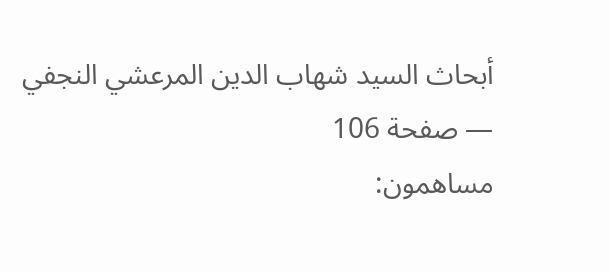أبحاث السيد شهاب الدين المرعشي النجفي — صفحة 106
مساهمون: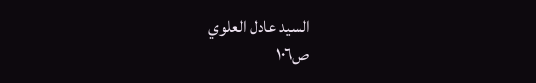السيد عادل العلوي
ص١٠٦